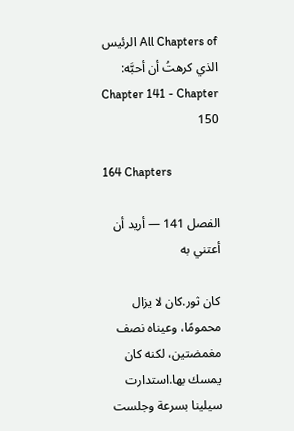All Chapters of الرئيس الذي كرهتُ أن أحبَّه: Chapter 141 - Chapter 150

164 Chapters

الفصل 141 — أريد أن أعتني به

كان ثور.كان لا يزال محمومًا، وعيناه نصف مغمضتين، لكنه كان يمسك بها.استدارت سيلينا بسرعة وجلست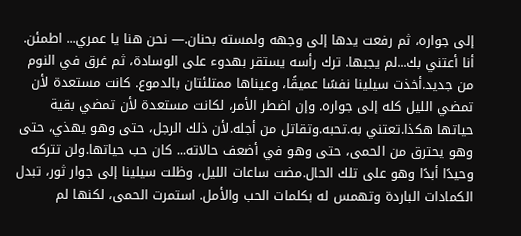إلى جواره، ثم رفعت يدها إلى وجهه ولمسته بحنان.— نحن هنا يا عمري... اطمئن. أنا أعتني بك...لم يجبها. ترك رأسه يستقر بهدوء على الوسادة، ثم غرق في النوم من جديد.أخذت سيلينا نفسًا عميقًا، وعيناها ممتلئتان بالدموع. كانت مستعدة لأن تمضي الليل كله إلى جواره. وإن اضطر الأمر، لكانت مستعدة لأن تمضي بقية حياتها هكذا.تعتني به.تحبه.وتقاتل من أجله.لأن ذلك الرجل، حتى وهو يهذي، حتى وهو يحترق من الحمى، حتى وهو في أضعف حالاته... كان حب حياتها.ولن تتركه وحيدًا أبدًا وهو على تلك الحال.مضت ساعات الليل، وظلت سيلينا إلى جوار ثور، تبدل الكمادات الباردة وتهمس له بكلمات الحب والأمل. استمرت الحمى، لكنها لم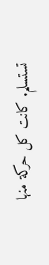تستسلم. كانت كل حركة منها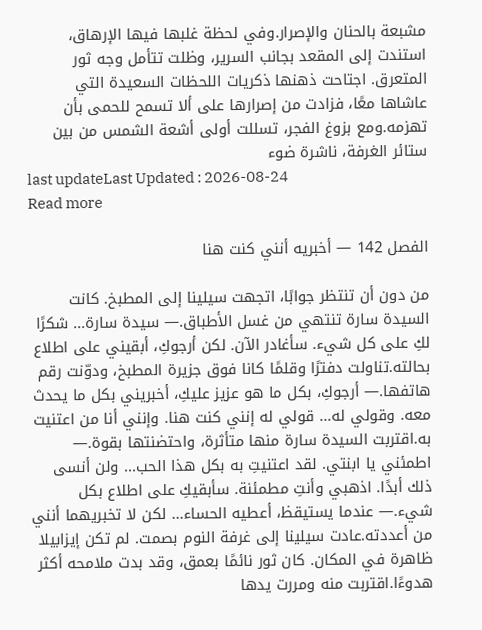مشبعة بالحنان والإصرار.وفي لحظة غلبها فيها الإرهاق، استندت إلى المقعد بجانب السرير، وظلت تتأمل وجه ثور المتعرق. اجتاحت ذهنها ذكريات اللحظات السعيدة التي عاشاها معًا، فزادت من إصرارها على ألا تسمح للحمى بأن تهزمه.ومع بزوغ الفجر، تسللت أولى أشعة الشمس من بين ستائر الغرفة، ناشرة ضوء
last updateLast Updated : 2026-08-24
Read more

الفصل 142 — أخبريه أنني كنت هنا

من دون أن تنتظر جوابًا، اتجهت سيلينا إلى المطبخ. كانت السيدة سارة تنتهي من غسل الأطباق.— سيدة سارة... شكرًا لكِ على كل شيء. سأغادر الآن. لكن أرجوكِ، أبقيني على اطلاع بحالته.تناولت دفترًا وقلمًا كانا فوق جزيرة المطبخ، ودوّنت رقم هاتفها.— أرجوكِ، بكل ما هو عزيز عليكِ، أخبريني بكل ما يحدث معه. وقولي له... قولي له إنني كنت هنا. وإنني أنا من اعتنيت به.اقتربت السيدة سارة منها متأثرة، واحتضنتها بقوة.— اطمئني يا ابنتي. لقد اعتنيتِ به بكل هذا الحب... ولن أنسى ذلك أبدًا. اذهبي وأنتِ مطمئنة. سأبقيكِ على اطلاع بكل شيء.— عندما يستيقظ، أعطيه الحساء... لكن لا تخبريهما أنني من أعددته.عادت سيلينا إلى غرفة النوم بصمت. لم تكن إيزابيلا ظاهرة في المكان. كان ثور نائمًا بعمق، وقد بدت ملامحه أكثر هدوءًا.اقتربت منه ومررت يدها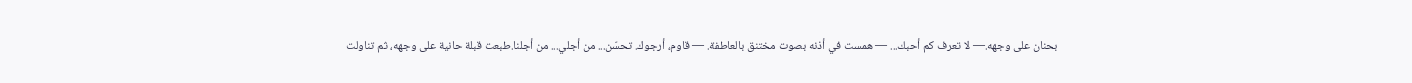بحنان على وجهه.— لا تعرف كم أحبك... — همست في أذنه بصوت مختنق بالعاطفة. — قاوم، أرجوك. تحسّن... من أجلي... من أجلنا.طبعت قبلة حانية على وجهه، ثم تناولت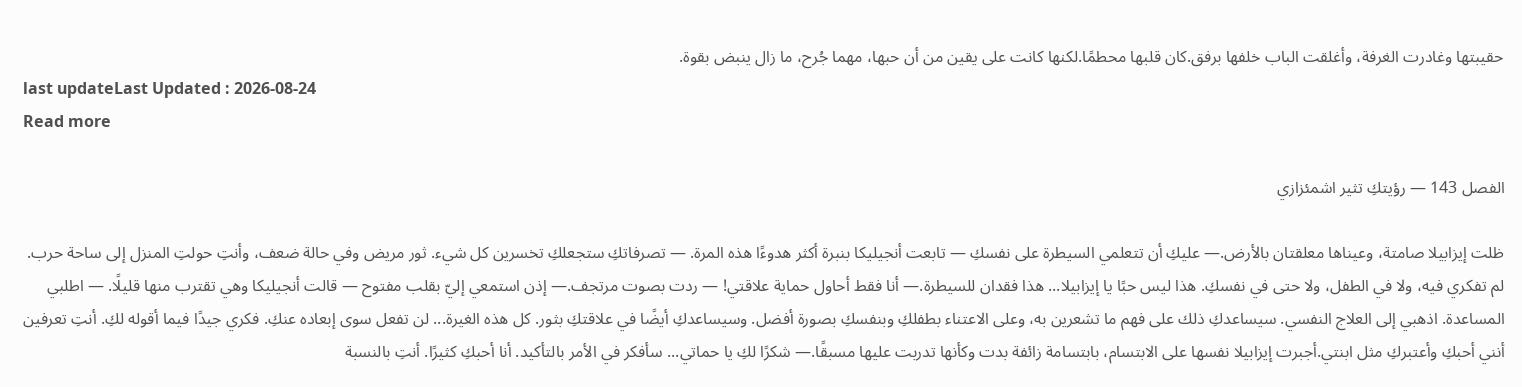حقيبتها وغادرت الغرفة، وأغلقت الباب خلفها برفق.كان قلبها محطمًا.لكنها كانت على يقين من أن حبها، مهما جُرح، ما زال ينبض بقوة.
last updateLast Updated : 2026-08-24
Read more

الفصل 143 — رؤيتكِ تثير اشمئزازي

ظلت إيزابيلا صامتة، وعيناها معلقتان بالأرض.— عليكِ أن تتعلمي السيطرة على نفسكِ — تابعت أنجيليكا بنبرة أكثر هدوءًا هذه المرة. — تصرفاتكِ ستجعلكِ تخسرين كل شيء. ثور مريض وفي حالة ضعف، وأنتِ حولتِ المنزل إلى ساحة حرب. لم تفكري فيه، ولا في الطفل، ولا حتى في نفسكِ. هذا ليس حبًا يا إيزابيلا... هذا فقدان للسيطرة.— أنا فقط أحاول حماية علاقتي! — ردت بصوت مرتجف.— إذن استمعي إليّ بقلب مفتوح — قالت أنجيليكا وهي تقترب منها قليلًا. — اطلبي المساعدة. اذهبي إلى العلاج النفسي. سيساعدكِ ذلك على فهم ما تشعرين به، وعلى الاعتناء بطفلكِ وبنفسكِ بصورة أفضل. وسيساعدكِ أيضًا في علاقتكِ بثور. كل هذه الغيرة... لن تفعل سوى إبعاده عنكِ. فكري جيدًا فيما أقوله لكِ. أنتِ تعرفين أنني أحبكِ وأعتبركِ مثل ابنتي.أجبرت إيزابيلا نفسها على الابتسام، بابتسامة زائفة بدت وكأنها تدربت عليها مسبقًا.— شكرًا لكِ يا حماتي... سأفكر في الأمر بالتأكيد. أنا أحبكِ كثيرًا. أنتِ بالنسبة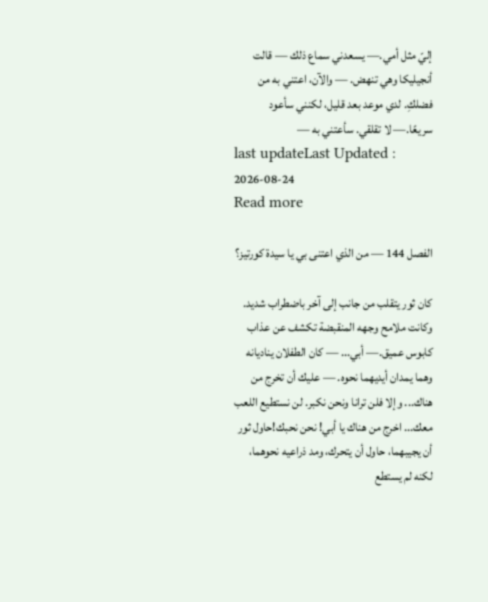إليّ مثل أمي.— يسعدني سماع ذلك — قالت أنجيليكا وهي تنهض. — والآن، اعتني به من فضلكِ. لدي موعد بعد قليل، لكنني سأعود سريعًا.— لا تقلقي. سأعتني به —
last updateLast Updated : 2026-08-24
Read more

الفصل 144 — من الذي اعتنى بي يا سيدة كورتيز؟

كان ثور يتقلب من جانب إلى آخر باضطراب شديد. وكانت ملامح وجهه المنقبضة تكشف عن عذاب كابوس عميق.— أبي... — كان الطفلان يناديانه وهما يمدان أيديهما نحوه. — عليك أن تخرج من هناك... وإلا فلن ترانا ونحن نكبر. لن نستطيع اللعب معك... اخرج من هناك يا أبي! نحن نحبك!حاول ثور أن يجيبهما، حاول أن يتحرك، ومد ذراعيه نحوهما، لكنه لم يستطع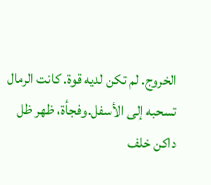الخروج. لم تكن لديه قوة. كانت الرمال تسحبه إلى الأسفل.وفجأة، ظهر ظل داكن خلف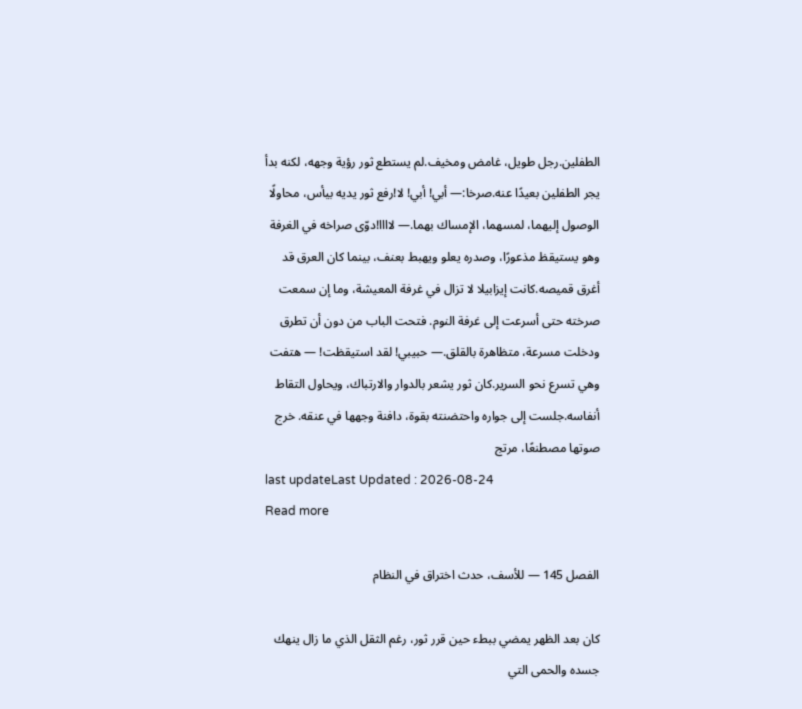الطفلين.رجل طويل، غامض ومخيف.لم يستطع ثور رؤية وجهه، لكنه بدأ يجر الطفلين بعيدًا عنه.صرخا:— أبي! أبي! لا!رفع ثور يديه بيأس، محاولًا الوصول إليهما، لمسهما، الإمساك بهما.— لاااا!دوّى صراخه في الغرفة وهو يستيقظ مذعورًا، وصدره يعلو ويهبط بعنف، بينما كان العرق قد أغرق قميصه.كانت إيزابيلا لا تزال في غرفة المعيشة، وما إن سمعت صرخته حتى أسرعت إلى غرفة النوم. فتحت الباب من دون أن تطرق ودخلت مسرعة، متظاهرة بالقلق.— حبيبي! لقد استيقظت! — هتفت وهي تسرع نحو السرير.كان ثور يشعر بالدوار والارتباك، ويحاول التقاط أنفاسه.جلست إلى جواره واحتضنته بقوة، دافنة وجهها في عنقه. خرج صوتها مصطنعًا، مرتج
last updateLast Updated : 2026-08-24
Read more

الفصل 145 — للأسف، حدث اختراق في النظام

كان بعد الظهر يمضي ببطء حين قرر ثور، رغم الثقل الذي ما زال ينهك جسده والحمى التي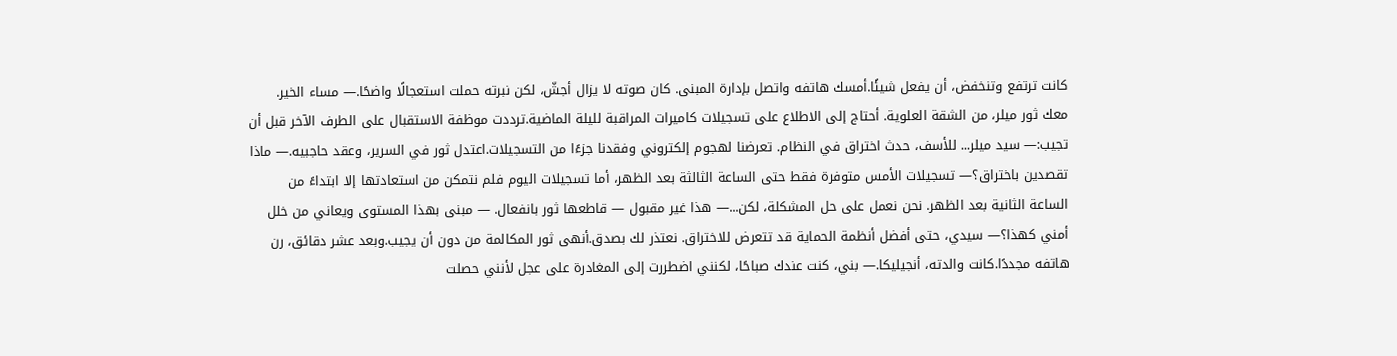كانت ترتفع وتنخفض، أن يفعل شيئًا.أمسك هاتفه واتصل بإدارة المبنى. كان صوته لا يزال أجشّ، لكن نبرته حملت استعجالًا واضحًا.— مساء الخير. معك ثور ميلر، من الشقة العلوية. أحتاج إلى الاطلاع على تسجيلات كاميرات المراقبة لليلة الماضية.ترددت موظفة الاستقبال على الطرف الآخر قبل أن تجيب:— سيد ميلر... للأسف، حدث اختراق في النظام. تعرضنا لهجوم إلكتروني وفقدنا جزءًا من التسجيلات.اعتدل ثور في السرير، وعقد حاجبيه.— ماذا تقصدين باختراق؟— تسجيلات الأمس متوفرة فقط حتى الساعة الثالثة بعد الظهر، أما تسجيلات اليوم فلم نتمكن من استعادتها إلا ابتداءً من الساعة الثانية بعد الظهر. نحن نعمل على حل المشكلة، لكن...— هذا غير مقبول — قاطعها ثور بانفعال. — مبنى بهذا المستوى ويعاني من خلل أمني كهذا؟— سيدي، حتى أفضل أنظمة الحماية قد تتعرض للاختراق. نعتذر لك بصدق.أنهى ثور المكالمة من دون أن يجيب.وبعد عشر دقائق، رن هاتفه مجددًا.كانت والدته، أنجيليكا.— بني، كنت عندك صباحًا، لكنني اضطررت إلى المغادرة على عجل لأنني حصلت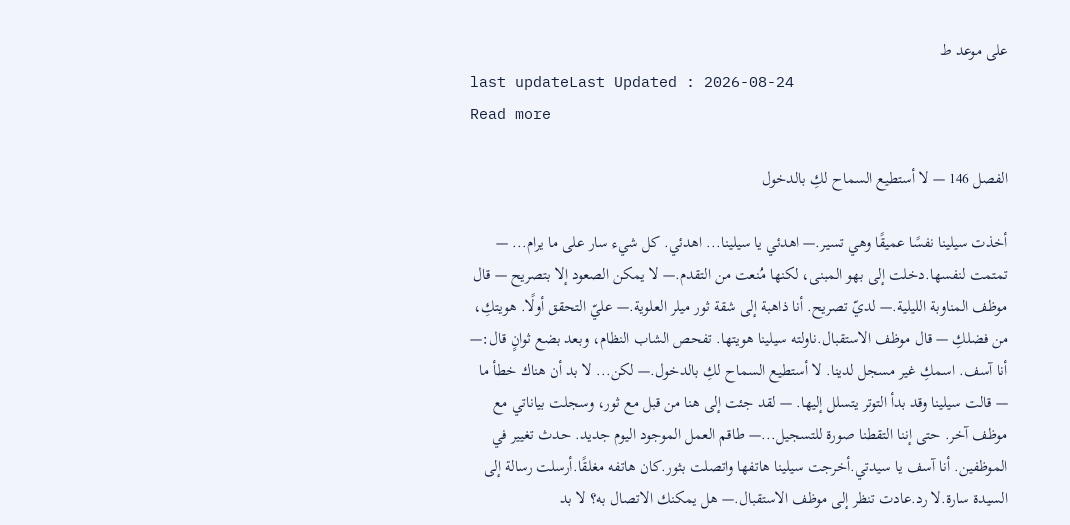على موعد ط
last updateLast Updated : 2026-08-24
Read more

الفصل 146 — لا أستطيع السماح لكِ بالدخول

أخذت سيلينا نفسًا عميقًا وهي تسير.— اهدئي يا سيلينا... اهدئي. كل شيء سار على ما يرام... — تمتمت لنفسها.دخلت إلى بهو المبنى، لكنها مُنعت من التقدم.— لا يمكن الصعود إلا بتصريح — قال موظف المناوبة الليلية.— لديّ تصريح. أنا ذاهبة إلى شقة ثور ميلر العلوية.— عليّ التحقق أولًا. هويتكِ، من فضلكِ — قال موظف الاستقبال.ناولته سيلينا هويتها. تفحص الشاب النظام، وبعد بضع ثوانٍ قال:— أنا آسف. اسمكِ غير مسجل لدينا. لا أستطيع السماح لكِ بالدخول.— لكن... لا بد أن هناك خطأ ما — قالت سيلينا وقد بدأ التوتر يتسلل إليها. — لقد جئت إلى هنا من قبل مع ثور، وسجلت بياناتي مع موظف آخر. حتى إننا التقطنا صورة للتسجيل...— طاقم العمل الموجود اليوم جديد. حدث تغيير في الموظفين. أنا آسف يا سيدتي.أخرجت سيلينا هاتفها واتصلت بثور.كان هاتفه مغلقًا.أرسلت رسالة إلى السيدة سارة.لا رد.عادت تنظر إلى موظف الاستقبال.— هل يمكنك الاتصال به؟ لا بد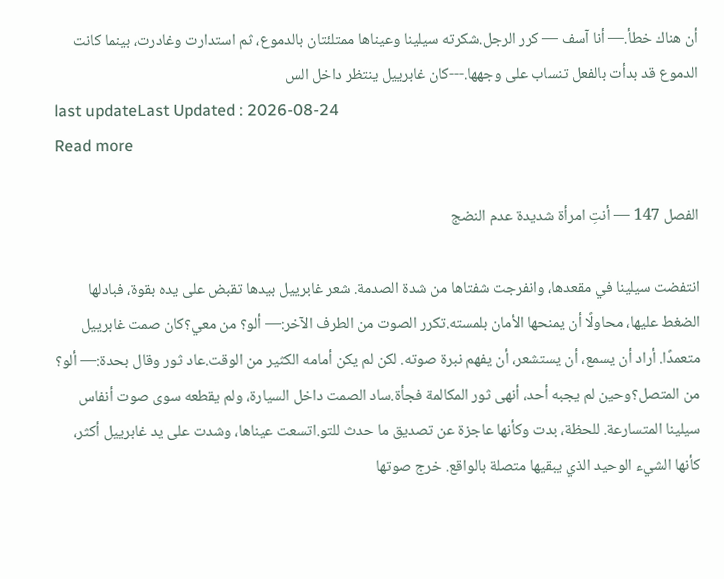أن هناك خطأ.— أنا آسف — كرر الرجل.شكرته سيلينا وعيناها ممتلئتان بالدموع، ثم استدارت وغادرت، بينما كانت الدموع قد بدأت بالفعل تنساب على وجهها.---كان غابرييل ينتظر داخل الس
last updateLast Updated : 2026-08-24
Read more

الفصل 147 — أنتِ امرأة شديدة عدم النضج

انتفضت سيلينا في مقعدها، وانفرجت شفتاها من شدة الصدمة. شعر غابرييل بيدها تقبض على يده بقوة، فبادلها الضغط عليها، محاولًا أن يمنحها الأمان بلمسته.تكرر الصوت من الطرف الآخر:— ألو؟ من معي؟كان صمت غابرييل متعمدًا. أراد أن يسمع، أن يستشعر، أن يفهم نبرة صوته. لكن لم يكن أمامه الكثير من الوقت.عاد ثور وقال بحدة:— ألو؟ من المتصل؟وحين لم يجبه أحد، أنهى ثور المكالمة فجأة.ساد الصمت داخل السيارة، ولم يقطعه سوى صوت أنفاس سيلينا المتسارعة. للحظة، بدت وكأنها عاجزة عن تصديق ما حدث للتو.اتسعت عيناها، وشدت على يد غابرييل أكثر، كأنها الشيء الوحيد الذي يبقيها متصلة بالواقع. خرج صوتها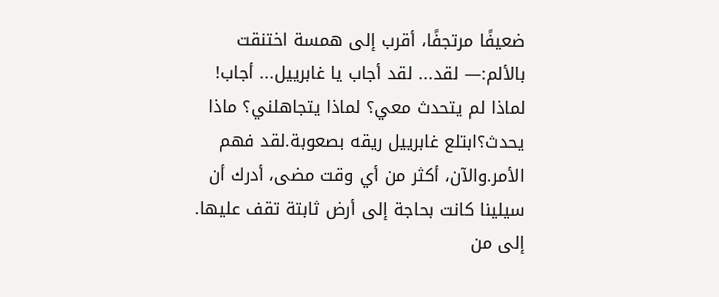ضعيفًا مرتجفًا، أقرب إلى همسة اختنقت بالألم:— لقد... لقد أجاب يا غابرييل... أجاب! لماذا لم يتحدث معي؟ لماذا يتجاهلني؟ ماذا يحدث؟ابتلع غابرييل ريقه بصعوبة.لقد فهم الأمر.والآن، أكثر من أي وقت مضى، أدرك أن سيلينا كانت بحاجة إلى أرض ثابتة تقف عليها. إلى من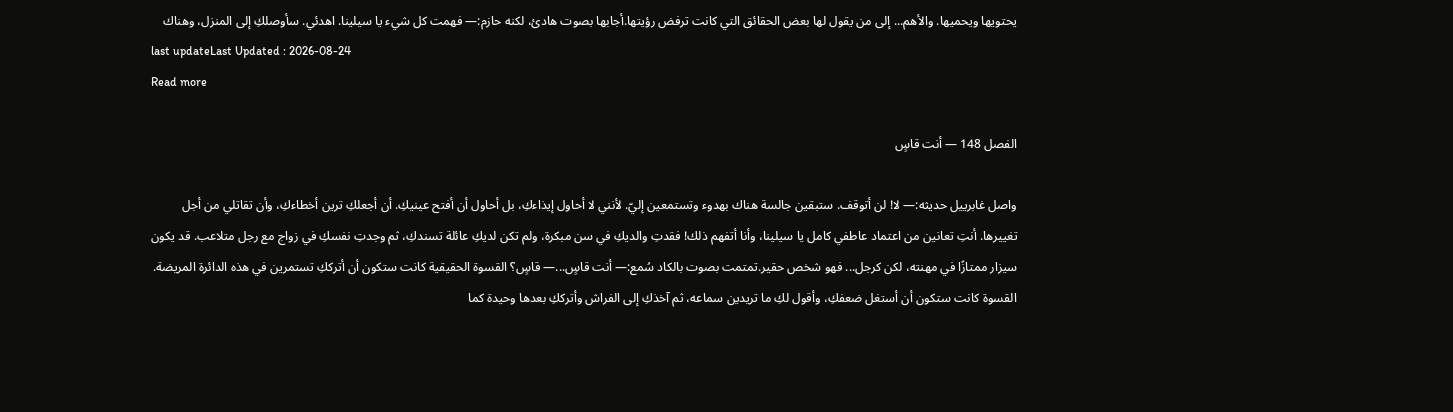يحتويها ويحميها. والأهم... إلى من يقول لها بعض الحقائق التي كانت ترفض رؤيتها.أجابها بصوت هادئ، لكنه حازم:— فهمت كل شيء يا سيلينا. اهدئي. سأوصلكِ إلى المنزل، وهناك
last updateLast Updated : 2026-08-24
Read more

الفصل 148 — أنت قاسٍ

واصل غابرييل حديثه:— لا! لن أتوقف. ستبقين جالسة هناك بهدوء وتستمعين إليّ. لأنني لا أحاول إيذاءكِ، بل أحاول أن أفتح عينيكِ. أن أجعلكِ ترين أخطاءكِ، وأن تقاتلي من أجل تغييرها. أنتِ تعانين من اعتماد عاطفي كامل يا سيلينا، وأنا أتفهم ذلك! فقدتِ والديكِ في سن مبكرة، ولم تكن لديكِ عائلة تسندكِ، ثم وجدتِ نفسكِ في زواج مع رجل متلاعب. قد يكون سيزار ممتازًا في مهنته، لكن كرجل... فهو شخص حقير.تمتمت بصوت بالكاد سُمع:— أنت قاسٍ...— قاسٍ؟ القسوة الحقيقية كانت ستكون أن أترككِ تستمرين في هذه الدائرة المريضة. القسوة كانت ستكون أن أستغل ضعفكِ، وأقول لكِ ما تريدين سماعه، ثم آخذكِ إلى الفراش وأترككِ بعدها وحيدة كما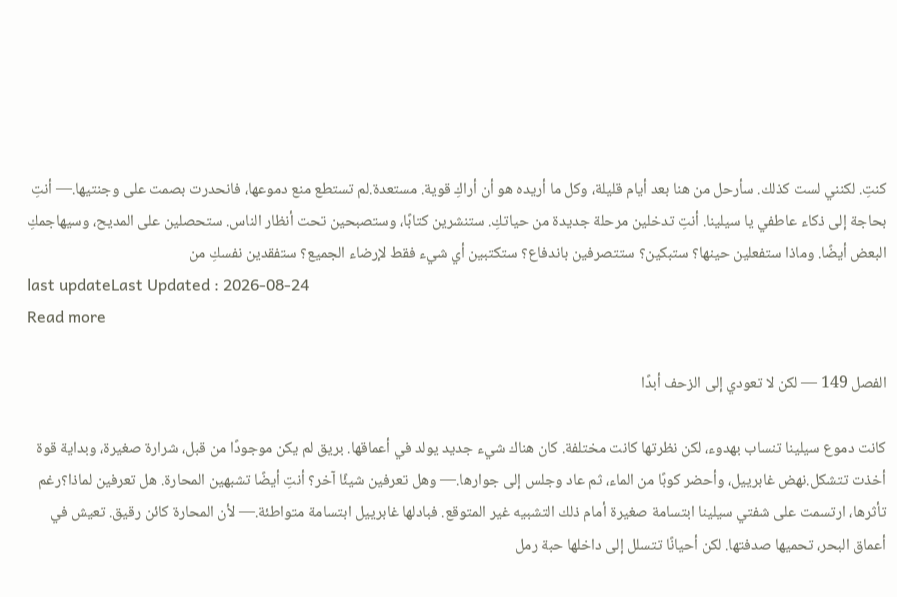كنتِ. لكنني لست كذلك. سأرحل من هنا بعد أيام قليلة، وكل ما أريده هو أن أراكِ قوية. مستعدة.لم تستطع منع دموعها، فانحدرت بصمت على وجنتيها.— أنتِ بحاجة إلى ذكاء عاطفي يا سيلينا. أنتِ تدخلين مرحلة جديدة من حياتكِ. ستنشرين كتابًا، وستصبحين تحت أنظار الناس. ستحصلين على المديح، وسيهاجمكِ البعض أيضًا. وماذا ستفعلين حينها؟ ستبكين؟ ستتصرفين باندفاع؟ ستكتبين أي شيء فقط لإرضاء الجميع؟ ستفقدين نفسكِ من
last updateLast Updated : 2026-08-24
Read more

الفصل 149 — لكن لا تعودي إلى الزحف أبدًا

كانت دموع سيلينا تنساب بهدوء، لكن نظرتها كانت مختلفة. كان هناك شيء جديد يولد في أعماقها. بريق لم يكن موجودًا من قبل، شرارة صغيرة، وبداية قوة أخذت تتشكل.نهض غابرييل، وأحضر كوبًا من الماء، ثم عاد وجلس إلى جوارها.— وهل تعرفين شيئًا آخر؟ أنتِ أيضًا تشبهين المحارة. هل تعرفين لماذا؟رغم تأثرها، ارتسمت على شفتي سيلينا ابتسامة صغيرة أمام ذلك التشبيه غير المتوقع. فبادلها غابرييل ابتسامة متواطئة.— لأن المحارة كائن رقيق. تعيش في أعماق البحر، تحميها صدفتها. لكن أحيانًا تتسلل إلى داخلها حبة رمل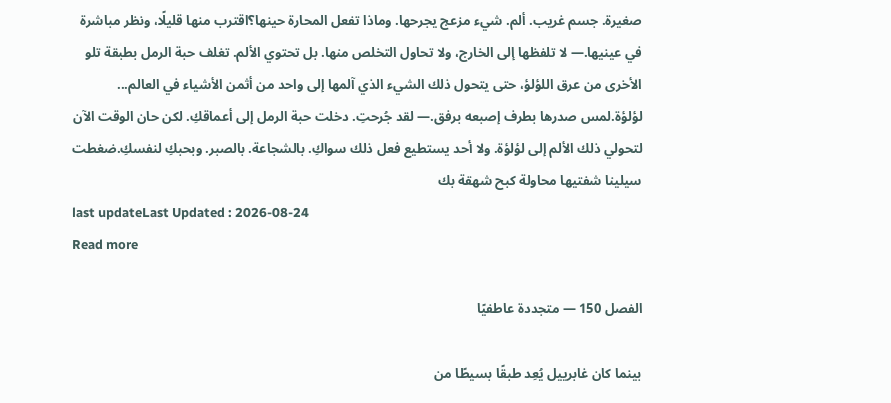صغيرة. جسم غريب. ألم. شيء مزعج يجرحها. وماذا تفعل المحارة حينها؟اقترب منها قليلًا، ونظر مباشرة في عينيها.— لا تلفظها إلى الخارج، ولا تحاول التخلص منها. بل تحتوي الألم. تغلف حبة الرمل بطبقة تلو الأخرى من عرق اللؤلؤ، حتى يتحول ذلك الشيء الذي آلمها إلى واحد من أثمن الأشياء في العالم... لؤلؤة.لمس صدرها بطرف إصبعه برفق.— لقد جُرحتِ. دخلت حبة الرمل إلى أعماقكِ. لكن حان الوقت الآن لتحولي ذلك الألم إلى لؤلؤة. ولا أحد يستطيع فعل ذلك سواكِ. بالشجاعة. بالصبر. وبحبكِ لنفسكِ.ضغطت سيلينا شفتيها محاولة كبح شهقة بك
last updateLast Updated : 2026-08-24
Read more

الفصل 150 — متجددة عاطفيًا

بينما كان غابرييل يُعِد طبقًا بسيطًا من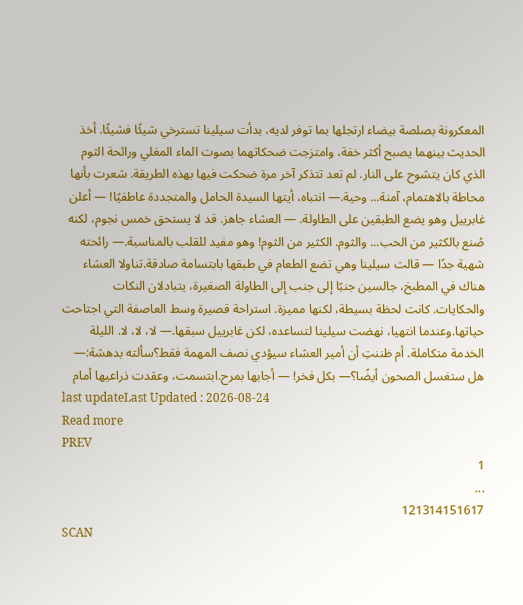المعكرونة بصلصة بيضاء ارتجلها بما توفر لديه، بدأت سيلينا تسترخي شيئًا فشيئًا. أخذ الحديث بينهما يصبح أكثر خفة، وامتزجت ضحكاتهما بصوت الماء المغلي ورائحة الثوم الذي كان يتشوح على النار. لم تعد تتذكر آخر مرة ضحكت فيها بهذه الطريقة. شعرت بأنها محاطة بالاهتمام، آمنة... وحية.— انتباه، أيتها السيدة الحامل والمتجددة عاطفيًا! — أعلن غابرييل وهو يضع الطبقين على الطاولة. — العشاء جاهز. قد لا يستحق خمس نجوم، لكنه صُنع بالكثير من الحب... والثوم. الكثير من الثوم! وهو مفيد للقلب بالمناسبة.— رائحته شهية جدًا — قالت سيلينا وهي تضع الطعام في طبقها بابتسامة صادقة.تناولا العشاء هناك في المطبخ، جالسين جنبًا إلى جنب إلى الطاولة الصغيرة، يتبادلان النكات والحكايات. كانت لحظة بسيطة، لكنها مميزة. استراحة قصيرة وسط العاصفة التي اجتاحت حياتها.وعندما انتهيا، نهضت سيلينا لتساعده، لكن غابرييل سبقها.— لا، لا، لا. الليلة الخدمة متكاملة. أم ظننتِ أن أمير العشاء سيؤدي نصف المهمة فقط؟سألته بدهشة:— هل ستغسل الصحون أيضًا؟— بكل فخر! — أجابها بمرح.ابتسمت، وعقدت ذراعيها أمام
last updateLast Updated : 2026-08-24
Read more
PREV
1
...
121314151617
SCAN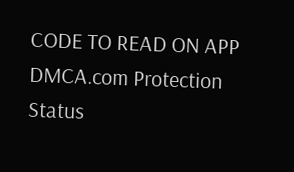CODE TO READ ON APP
DMCA.com Protection Status